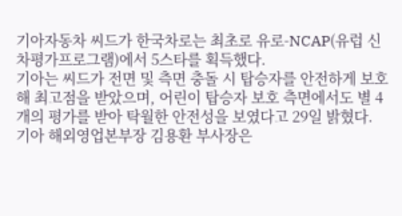기아자동차 씨드가 한국차로는 최초로 유로-NCAP(유럽 신차평가프로그램)에서 5스타를 획득했다.
기아는 씨드가 전면 및 측면 충돌 시 탑승자를 안전하게 보호해 최고점을 받았으며, 어린이 탑승자 보호 측면에서도 별 4개의 평가를 받아 탁월한 안전성을 보였다고 29일 밝혔다.
기아 해외영업본부장 김용환 부사장은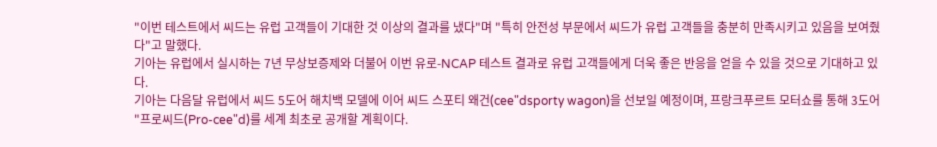"이번 테스트에서 씨드는 유럽 고객들이 기대한 것 이상의 결과를 냈다"며 "특히 안전성 부문에서 씨드가 유럽 고객들을 충분히 만족시키고 있음을 보여줬다"고 말했다.
기아는 유럽에서 실시하는 7년 무상보증제와 더불어 이번 유로-NCAP 테스트 결과로 유럽 고객들에게 더욱 좋은 반응을 얻을 수 있을 것으로 기대하고 있다.
기아는 다음달 유럽에서 씨드 5도어 해치백 모델에 이어 씨드 스포티 왜건(cee"dsporty wagon)을 선보일 예정이며, 프랑크푸르트 모터쇼를 통해 3도어 "프로씨드(Pro-cee"d)를 세계 최초로 공개할 계획이다.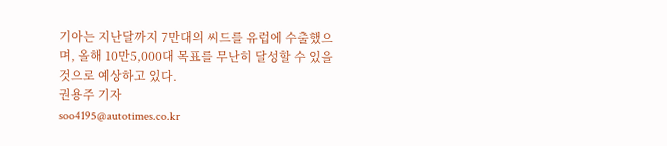기아는 지난달까지 7만대의 씨드를 유럽에 수출했으며, 올해 10만5,000대 목표를 무난히 달성할 수 있을 것으로 예상하고 있다.
권용주 기자
soo4195@autotimes.co.kr